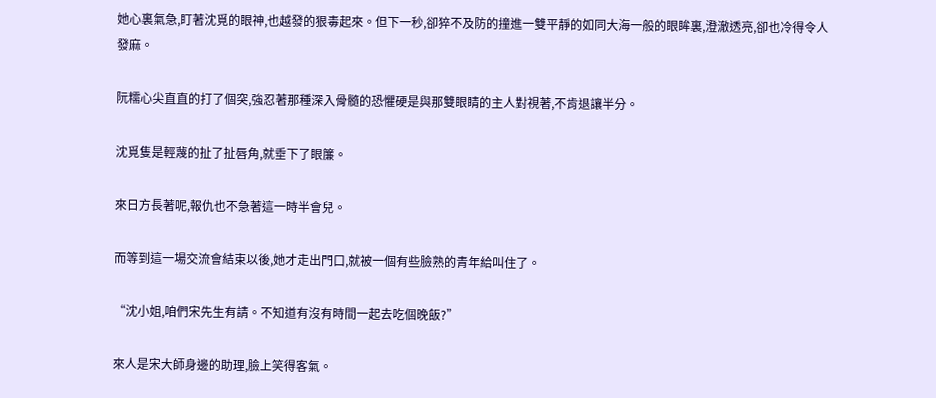她心裏氣急,盯著沈覓的眼神,也越發的狠毒起來。但下一秒,卻猝不及防的撞進一雙平靜的如同大海一般的眼眸裏,澄澈透亮,卻也冷得令人發麻。

阮糯心尖直直的打了個突,強忍著那種深入骨髓的恐懼硬是與那雙眼睛的主人對視著,不肯退讓半分。

沈覓隻是輕蔑的扯了扯唇角,就垂下了眼簾。

來日方長著呢,報仇也不急著這一時半會兒。

而等到這一場交流會結束以後,她才走出門口,就被一個有些臉熟的青年給叫住了。

“沈小姐,咱們宋先生有請。不知道有沒有時間一起去吃個晚飯?”

來人是宋大師身邊的助理,臉上笑得客氣。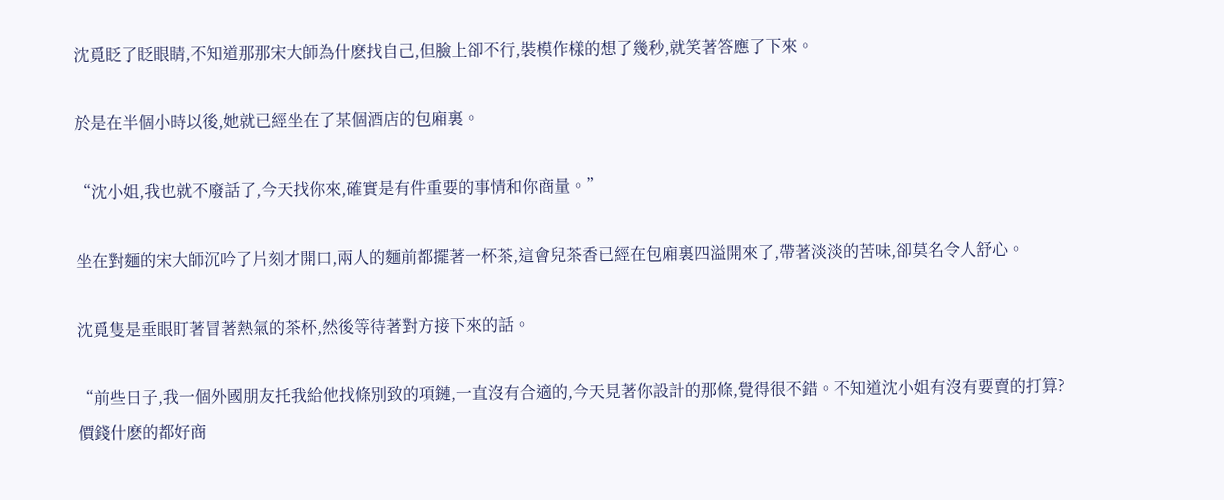沈覓眨了眨眼睛,不知道那那宋大師為什麽找自己,但臉上卻不行,裝模作樣的想了幾秒,就笑著答應了下來。

於是在半個小時以後,她就已經坐在了某個酒店的包廂裏。

“沈小姐,我也就不廢話了,今天找你來,確實是有件重要的事情和你商量。”

坐在對麵的宋大師沉吟了片刻才開口,兩人的麵前都擺著一杯茶,這會兒茶香已經在包廂裏四溢開來了,帶著淡淡的苦味,卻莫名令人舒心。

沈覓隻是垂眼盯著冒著熱氣的茶杯,然後等待著對方接下來的話。

“前些日子,我一個外國朋友托我給他找條別致的項鏈,一直沒有合適的,今天見著你設計的那條,覺得很不錯。不知道沈小姐有沒有要賣的打算?價錢什麽的都好商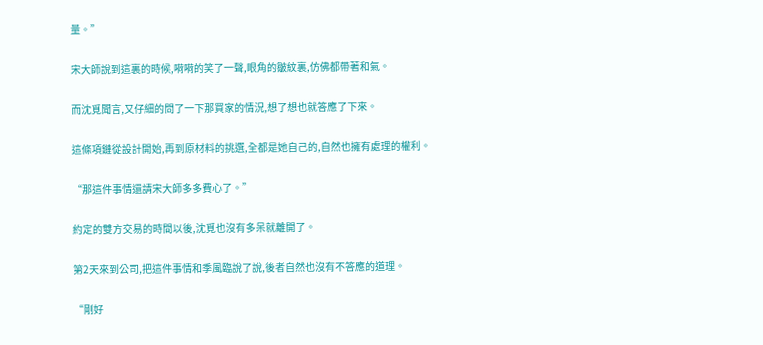量。”

宋大師說到這裏的時候,嗬嗬的笑了一聲,眼角的皺紋裏,仿佛都帶著和氣。

而沈覓聞言,又仔細的問了一下那買家的情況,想了想也就答應了下來。

這條項鏈從設計開始,再到原材料的挑選,全都是她自己的,自然也擁有處理的權利。

“那這件事情還請宋大師多多費心了。”

約定的雙方交易的時間以後,沈覓也沒有多呆就離開了。

第2天來到公司,把這件事情和季風臨說了說,後者自然也沒有不答應的道理。

“剛好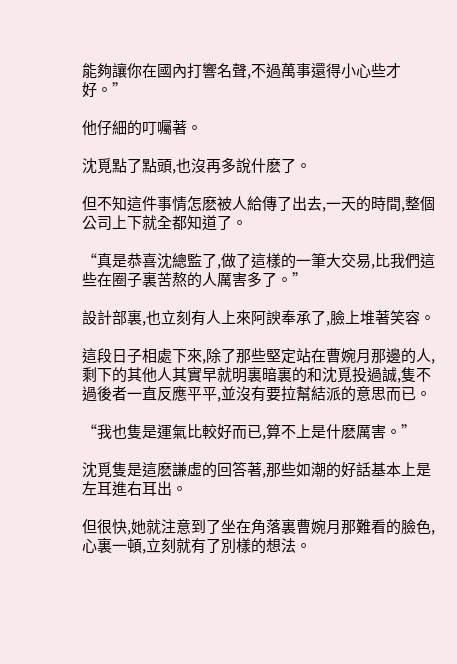能夠讓你在國內打響名聲,不過萬事還得小心些才好。”

他仔細的叮囑著。

沈覓點了點頭,也沒再多說什麽了。

但不知這件事情怎麽被人給傳了出去,一天的時間,整個公司上下就全都知道了。

“真是恭喜沈總監了,做了這樣的一筆大交易,比我們這些在圈子裏苦熬的人厲害多了。”

設計部裏,也立刻有人上來阿諛奉承了,臉上堆著笑容。

這段日子相處下來,除了那些堅定站在曹婉月那邊的人,剩下的其他人其實早就明裏暗裏的和沈覓投過誠,隻不過後者一直反應平平,並沒有要拉幫結派的意思而已。

“我也隻是運氣比較好而已,算不上是什麽厲害。”

沈覓隻是這麽謙虛的回答著,那些如潮的好話基本上是左耳進右耳出。

但很快,她就注意到了坐在角落裏曹婉月那難看的臉色,心裏一頓,立刻就有了別樣的想法。